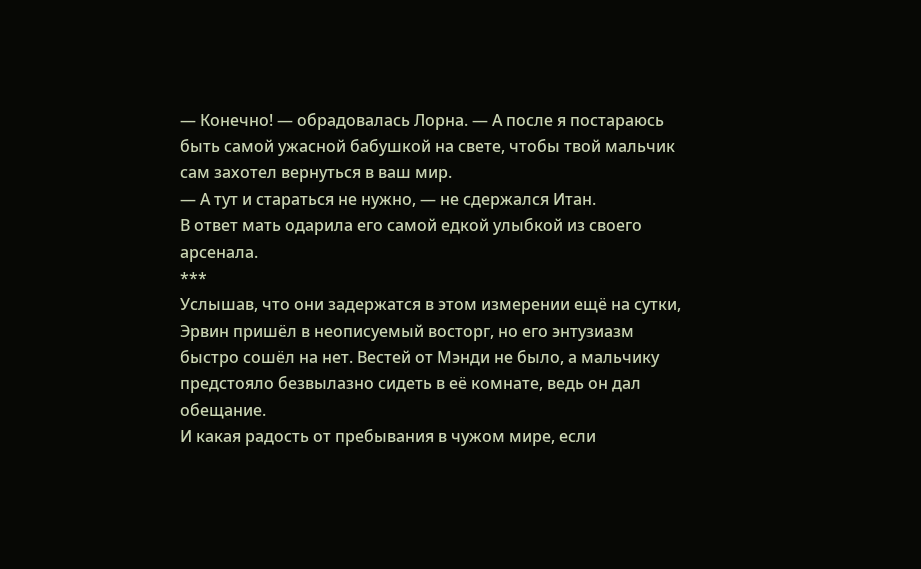— Конечно! — обрадовалась Лорна. — А после я постараюсь быть самой ужасной бабушкой на свете, чтобы твой мальчик сам захотел вернуться в ваш мир.
— А тут и стараться не нужно, — не сдержался Итан.
В ответ мать одарила его самой едкой улыбкой из своего арсенала.
***
Услышав, что они задержатся в этом измерении ещё на сутки, Эрвин пришёл в неописуемый восторг, но его энтузиазм быстро сошёл на нет. Вестей от Мэнди не было, а мальчику предстояло безвылазно сидеть в её комнате, ведь он дал обещание.
И какая радость от пребывания в чужом мире, если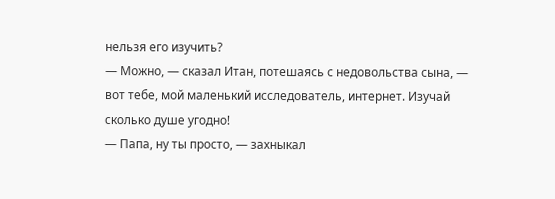нельзя его изучить?
— Можно, — сказал Итан, потешаясь с недовольства сына, — вот тебе, мой маленький исследователь, интернет. Изучай сколько душе угодно!
— Папа, ну ты просто, — захныкал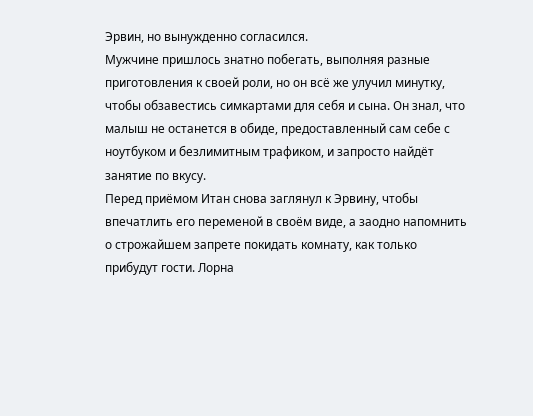Эрвин, но вынужденно согласился.
Мужчине пришлось знатно побегать, выполняя разные приготовления к своей роли, но он всё же улучил минутку, чтобы обзавестись симкартами для себя и сына. Он знал, что малыш не останется в обиде, предоставленный сам себе с ноутбуком и безлимитным трафиком, и запросто найдёт занятие по вкусу.
Перед приёмом Итан снова заглянул к Эрвину, чтобы впечатлить его переменой в своём виде, а заодно напомнить о строжайшем запрете покидать комнату, как только прибудут гости. Лорна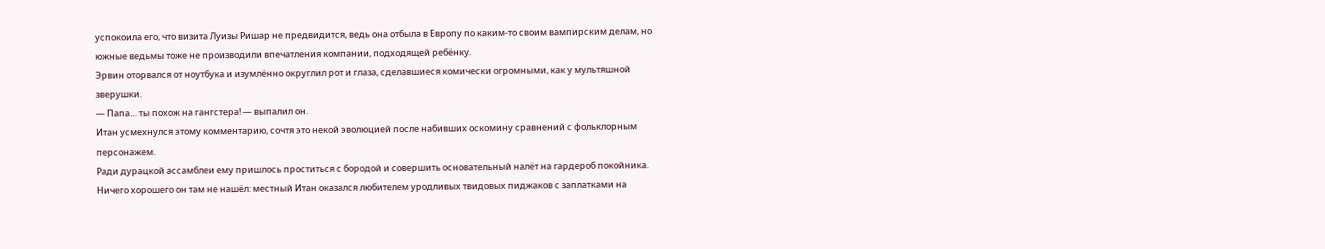успокоила его, что визита Луизы Ришар не предвидится, ведь она отбыла в Европу по каким-то своим вампирским делам, но южные ведьмы тоже не производили впечатления компании, подходящей ребёнку.
Эрвин оторвался от ноутбука и изумлённо округлил рот и глаза, сделавшиеся комически огромными, как у мультяшной зверушки.
— Папа… ты похож на гангстера! — выпалил он.
Итан усмехнулся этому комментарию, сочтя это некой эволюцией после набивших оскомину сравнений с фольклорным персонажем.
Ради дурацкой ассамблеи ему пришлось проститься с бородой и совершить основательный налёт на гардероб покойника.
Ничего хорошего он там не нашёл: местный Итан оказался любителем уродливых твидовых пиджаков с заплатками на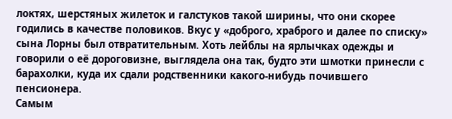локтях, шерстяных жилеток и галстуков такой ширины, что они скорее годились в качестве половиков. Вкус у «доброго, храброго и далее по списку» сына Лорны был отвратительным. Хоть лейблы на ярлычках одежды и говорили о её дороговизне, выглядела она так, будто эти шмотки принесли с барахолки, куда их сдали родственники какого-нибудь почившего пенсионера.
Самым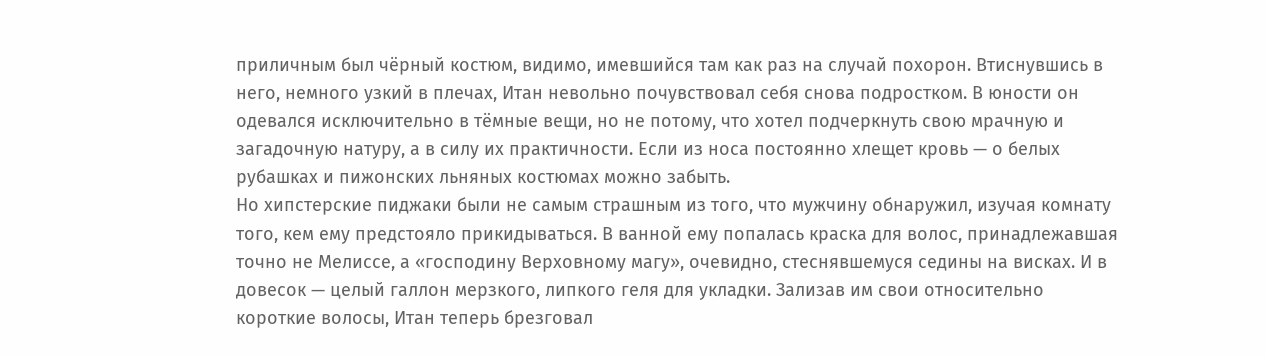приличным был чёрный костюм, видимо, имевшийся там как раз на случай похорон. Втиснувшись в него, немного узкий в плечах, Итан невольно почувствовал себя снова подростком. В юности он одевался исключительно в тёмные вещи, но не потому, что хотел подчеркнуть свою мрачную и загадочную натуру, а в силу их практичности. Если из носа постоянно хлещет кровь — о белых рубашках и пижонских льняных костюмах можно забыть.
Но хипстерские пиджаки были не самым страшным из того, что мужчину обнаружил, изучая комнату того, кем ему предстояло прикидываться. В ванной ему попалась краска для волос, принадлежавшая точно не Мелиссе, а «господину Верховному магу», очевидно, стеснявшемуся седины на висках. И в довесок — целый галлон мерзкого, липкого геля для укладки. Зализав им свои относительно короткие волосы, Итан теперь брезговал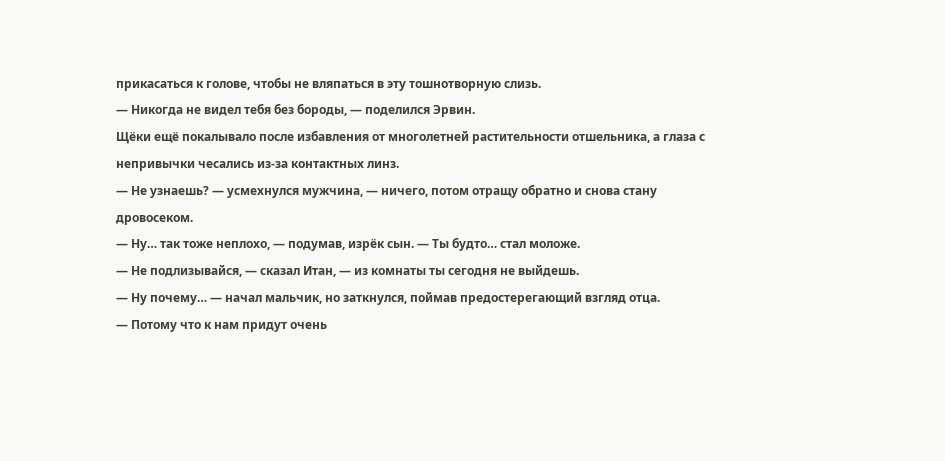прикасаться к голове, чтобы не вляпаться в эту тошнотворную слизь.
— Никогда не видел тебя без бороды, — поделился Эрвин.
Щёки ещё покалывало после избавления от многолетней растительности отшельника, а глаза с непривычки чесались из-за контактных линз.
— Не узнаешь? — усмехнулся мужчина, — ничего, потом отращу обратно и снова стану дровосеком.
— Ну… так тоже неплохо, — подумав, изрёк сын. — Ты будто… стал моложе.
— Не подлизывайся, — сказал Итан, — из комнаты ты сегодня не выйдешь.
— Ну почему… — начал мальчик, но заткнулся, поймав предостерегающий взгляд отца.
— Потому что к нам придут очень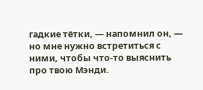гадкие тётки, — напомнил он, — но мне нужно встретиться с ними, чтобы что-то выяснить про твою Мэнди.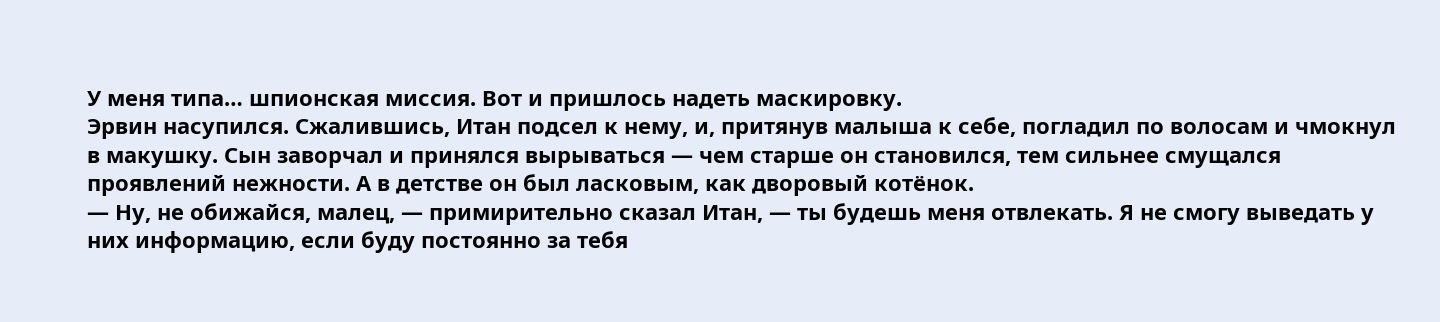У меня типа… шпионская миссия. Вот и пришлось надеть маскировку.
Эрвин насупился. Сжалившись, Итан подсел к нему, и, притянув малыша к себе, погладил по волосам и чмокнул в макушку. Сын заворчал и принялся вырываться — чем старше он становился, тем сильнее смущался проявлений нежности. А в детстве он был ласковым, как дворовый котёнок.
— Ну, не обижайся, малец, — примирительно сказал Итан, — ты будешь меня отвлекать. Я не смогу выведать у них информацию, если буду постоянно за тебя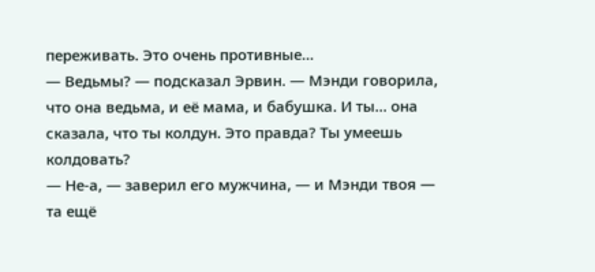переживать. Это очень противные…
— Ведьмы? — подсказал Эрвин. — Мэнди говорила, что она ведьма, и её мама, и бабушка. И ты… она сказала, что ты колдун. Это правда? Ты умеешь колдовать?
— Не-а, — заверил его мужчина, — и Мэнди твоя — та ещё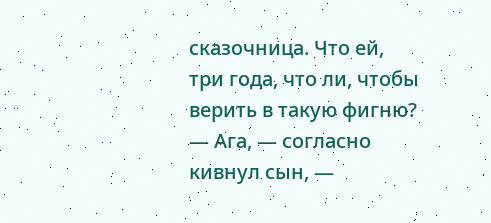сказочница. Что ей, три года, что ли, чтобы верить в такую фигню?
— Ага, — согласно кивнул сын, —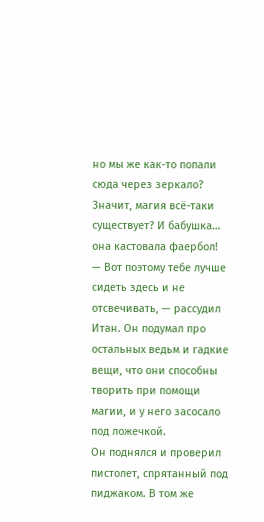но мы же как-то попали сюда через зеркало? Значит, магия всё-таки существует? И бабушка… она кастовала фаербол!
— Вот поэтому тебе лучше сидеть здесь и не отсвечивать, — рассудил Итан. Он подумал про остальных ведьм и гадкие вещи, что они способны творить при помощи магии, и у него засосало под ложечкой.
Он поднялся и проверил пистолет, спрятанный под пиджаком. В том же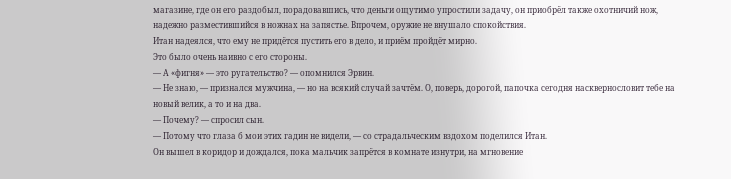магазине, где он его раздобыл, порадовавшись, что деньги ощутимо упростили задачу, он приобрёл также охотничий нож, надежно разместившийся в ножнах на запястье. Впрочем, оружие не внушало спокойствия.
Итан надеялся, что ему не придётся пустить его в дело, и приём пройдёт мирно.
Это было очень наивно с его стороны.
— А «фигня» — это ругательство? — опомнился Эрвин.
— Не знаю, — признался мужчина, — но на всякий случай зачтём. О, поверь, дорогой, папочка сегодня насквернословит тебе на новый велик, а то и на два.
— Почему? — спросил сын.
— Потому что глаза б мои этих гадин не видели, — со страдальческим вздохом поделился Итан.
Он вышел в коридор и дождался, пока мальчик запрётся в комнате изнутри, на мгновение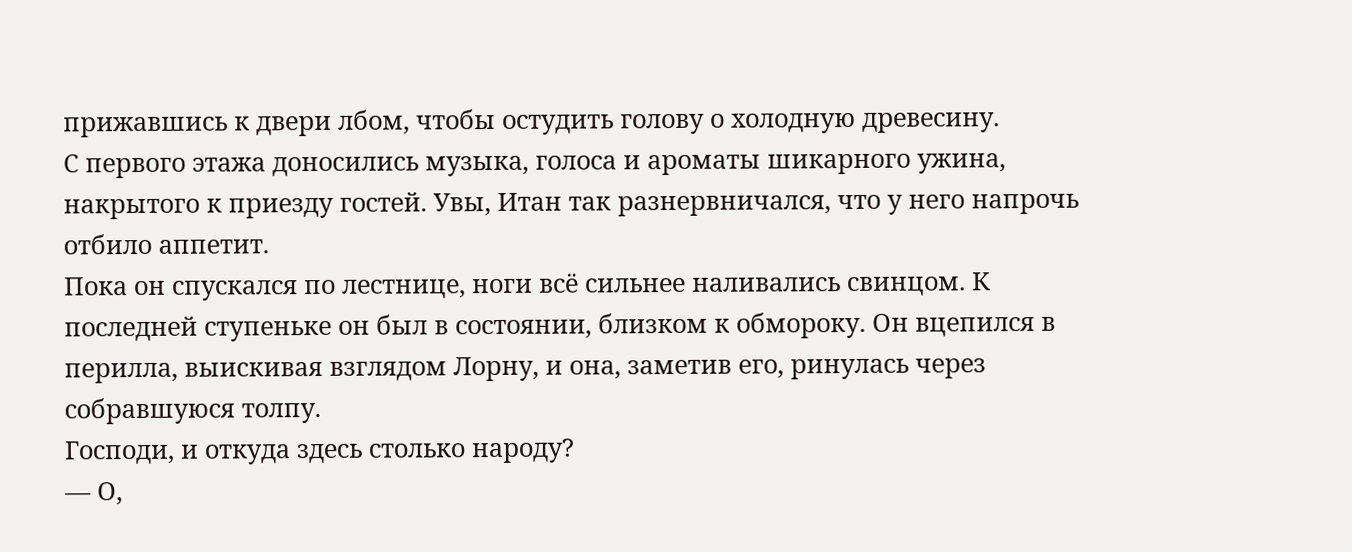прижавшись к двери лбом, чтобы остудить голову о холодную древесину.
С первого этажа доносились музыка, голоса и ароматы шикарного ужина, накрытого к приезду гостей. Увы, Итан так разнервничался, что у него напрочь отбило аппетит.
Пока он спускался по лестнице, ноги всё сильнее наливались свинцом. К последней ступеньке он был в состоянии, близком к обмороку. Он вцепился в перилла, выискивая взглядом Лорну, и она, заметив его, ринулась через собравшуюся толпу.
Господи, и откуда здесь столько народу?
— О,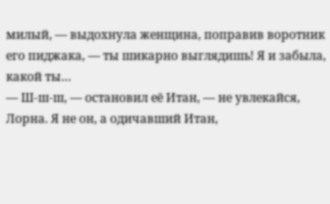милый, — выдохнула женщина, поправив воротник его пиджака, — ты шикарно выглядишь! Я и забыла, какой ты…
— Ш-ш-ш, — остановил её Итан, — не увлекайся, Лорна. Я не он, а одичавший Итан,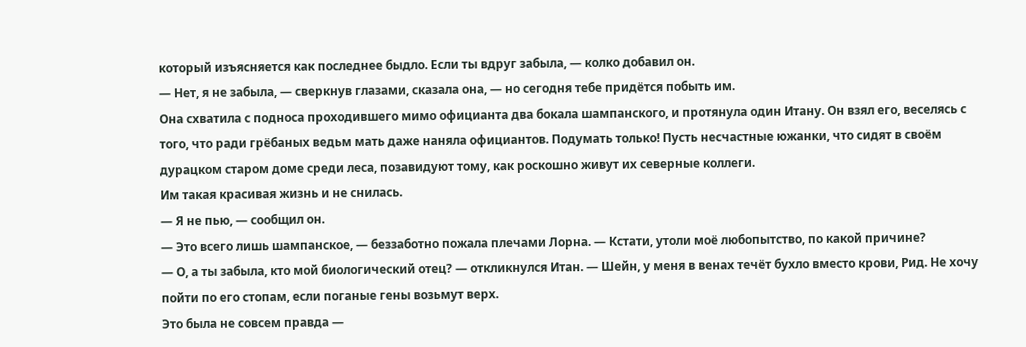который изъясняется как последнее быдло. Если ты вдруг забыла, — колко добавил он.
— Нет, я не забыла, — сверкнув глазами, сказала она, — но сегодня тебе придётся побыть им.
Она схватила с подноса проходившего мимо официанта два бокала шампанского, и протянула один Итану. Он взял его, веселясь с того, что ради грёбаных ведьм мать даже наняла официантов. Подумать только! Пусть несчастные южанки, что сидят в своём дурацком старом доме среди леса, позавидуют тому, как роскошно живут их северные коллеги.
Им такая красивая жизнь и не снилась.
— Я не пью, — сообщил он.
— Это всего лишь шампанское, — беззаботно пожала плечами Лорна. — Кстати, утоли моё любопытство, по какой причине?
— О, а ты забыла, кто мой биологический отец? — откликнулся Итан. — Шейн, у меня в венах течёт бухло вместо крови, Рид. Не хочу пойти по его стопам, если поганые гены возьмут верх.
Это была не совсем правда —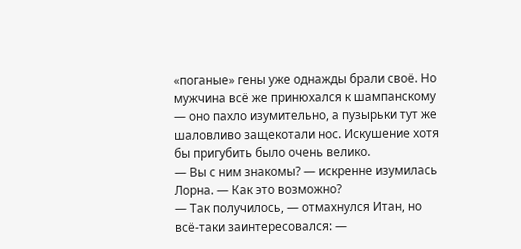«поганые» гены уже однажды брали своё. Но мужчина всё же принюхался к шампанскому — оно пахло изумительно, а пузырьки тут же шаловливо защекотали нос. Искушение хотя бы пригубить было очень велико.
— Вы с ним знакомы? — искренне изумилась Лорна. — Как это возможно?
— Так получилось, — отмахнулся Итан, но всё-таки заинтересовался: —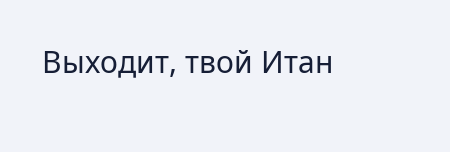Выходит, твой Итан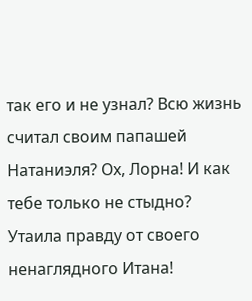так его и не узнал? Всю жизнь считал своим папашей Натаниэля? Ох, Лорна! И как тебе только не стыдно? Утаила правду от своего ненаглядного Итана!